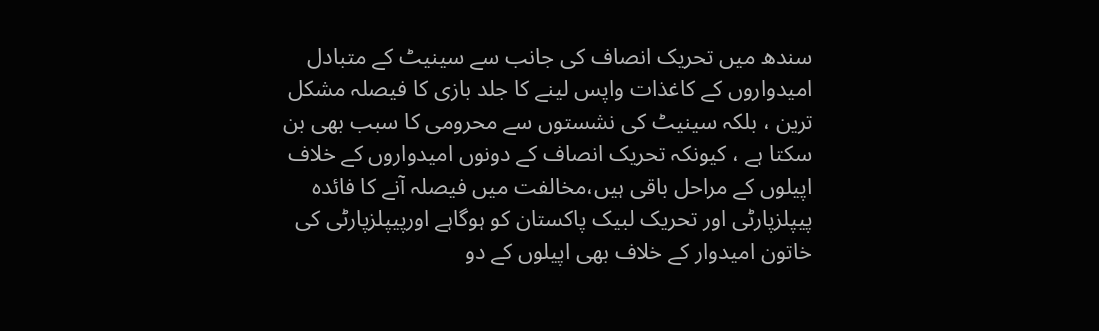سندھ میں تحریک انصاف کی جانب سے سینیٹ کے متبادل امیدواروں کے کاغذات واپس لینے کا جلد بازی کا فیصلہ مشکل ترین ، بلکہ سینیٹ کی نشستوں سے محرومی کا سبب بھی بن سکتا ہے ، کیونکہ تحریک انصاف کے دونوں امیدواروں کے خلاف اپیلوں کے مراحل باقی ہیں،مخالفت میں فیصلہ آنے کا فائدہ پیپلزپارٹی اور تحریک لبیک پاکستان کو ہوگاہے اورپیپلزپارٹی کی خاتون امیدوار کے خلاف بھی اپیلوں کے دو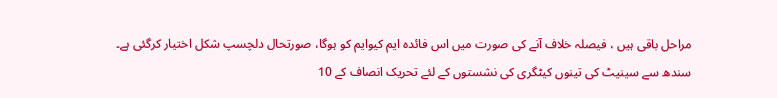مراحل باقی ہیں ، فیصلہ خلاف آنے کی صورت میں اس فائدہ ایم کیوایم کو ہوگا، صورتحال دلچسپ شکل اختیار کرگئی ہے۔
سندھ سے سینیٹ کی تینوں کیٹگری کی نشستوں کے لئے تحریک انصاف کے 10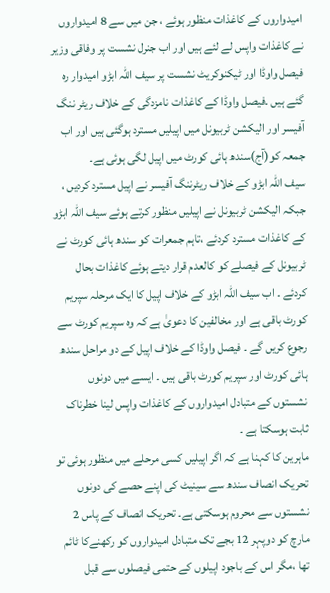امیدواروں کے کاغذات منظور ہوئے ، جن میں سے 8 امیدواروں نے کاغذات واپس لے لئے ہیں اور اب جنرل نشست پر وفاقی وزیر فیصل واوڈا اور ٹیکنوکریٹ نشست پر سیف اللہ ابڑو امیدوار رہ گئے ہیں ۔فیصل واوڈا کے کاغذات نامزدگی کے خلاف ریٹر ننگ آفیسر اور الیکشن ٹربیونل میں اپیلیں مسترد ہوگئی ہیں اور اب جمعہ کو(آج)سندھ ہائی کورٹ میں اپیل لگی ہوئی ہے۔
سیف اللہ ابڑو کے خلاف ریٹرننگ آفیسر نے اپیل مسترد کردیں ، جبکہ الیکشن ٹربیونل نے اپیلیں منظور کرتے ہوئے سیف اللہ ابڑو کے کاغذات مسترد کردئے ،تاہم جمعرات کو سندھ ہائی کورٹ نے ٹربیونل کے فیصلے کو کالعدم قرار دیتے ہوئے کاغذات بحال کردئے ۔ اب سیف اللہ ابڑو کے خلاف اپیل کا ایک مرحلہ سپریم کورٹ باقی ہے اور مخالفین کا دعویٰ ہے کہ وہ سپریم کورٹ سے رجوع کریں گے ۔ فیصل واوڈا کے خلاف اپیل کے دو مراحل سندھ ہائی کورٹ اور سپریم کورٹ باقی ہیں ۔ ایسے میں دونوں نشستوں کے متبادل امیدواروں کے کاغذات واپس لینا خطرناک ثابت ہوسکتا ہے ۔
ماہرین کا کہنا ہے کہ اگر اپیلیں کسی مرحلے میں منظور ہوئی تو تحریک انصاف سندھ سے سینیٹ کی اپنے حصے کی دونوں نشستوں سے محروم ہوسکتی ہے۔ تحریک انصاف کے پاس 2 مارچ کو دوپہر 12 بجے تک متبادل امیدواروں کو رکھنےکا ٹائم تھا ،مگر اس کے باجود اپیلوں کے حتمی فیصلوں سے قبل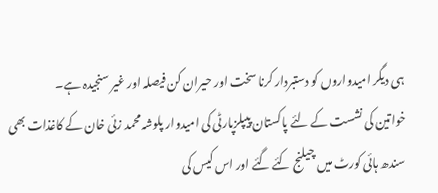ہی دیگر امیدواروں کو دستبردار کرنا سخت اور حیران کن فیصلہ اور غیر سنجیدہ ہے۔
خواتین کی نشست کے لئے پاکستان پیپلزپارٹی کی امیدوار پلوشہ محمد زئی خان کے کاغذات بھی سندھ ہائی کورٹ میں چیلنج کئے گئے اور اس کیس کی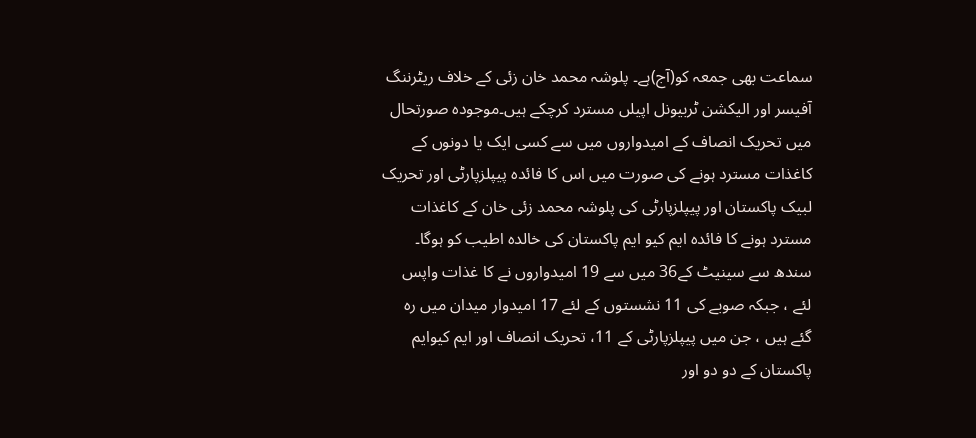سماعت بھی جمعہ کو(آج)ہے۔ پلوشہ محمد خان زئی کے خلاف ریٹرننگ آفیسر اور الیکشن ٹربیونل اپیلں مسترد کرچکے ہیں۔موجودہ صورتحال میں تحریک انصاف کے امیدواروں میں سے کسی ایک یا دونوں کے کاغذات مسترد ہونے کی صورت میں اس کا فائدہ پیپلزپارٹی اور تحریک لبیک پاکستان اور پیپلزپارٹی کی پلوشہ محمد زئی خان کے کاغذات مسترد ہونے کا فائدہ ایم کیو ایم پاکستان کی خالدہ اطیب کو ہوگا۔
سندھ سے سینیٹ کے36 میں سے 19 امیدواروں نے کا غذات واپس لئے ، جبکہ صوبے کی 11 نشستوں کے لئے 17 امیدوار میدان میں رہ گئے ہیں ، جن میں پیپلزپارٹی کے 11، تحریک انصاف اور ایم کیوایم پاکستان کے دو دو اور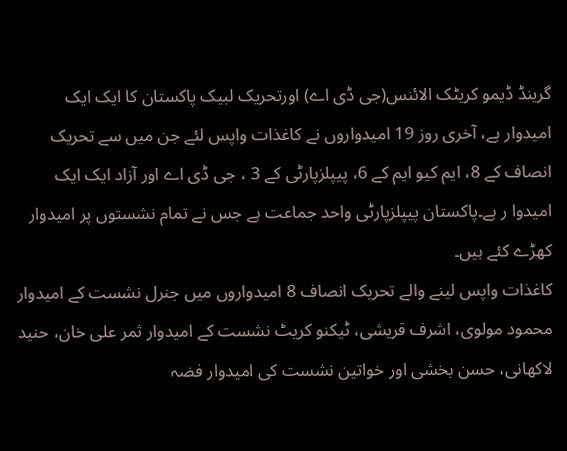گرینڈ ڈیمو کریٹک الائنس(جی ڈی اے) اورتحریک لبیک پاکستان کا ایک ایک امیدوار ہے، آخری روز 19 امیدواروں نے کاغذات واپس لئے جن میں سے تحریک انصاف کے 8، ایم کیو ایم کے 6، پیپلزپارٹی کے 3 ، جی ڈی اے اور آزاد ایک ایک امیدوا ر ہے۔پاکستان پیپلزپارٹی واحد جماعت ہے جس نے تمام نشستوں پر امیدوار کھڑے کئے ہیں۔
کاغذات واپس لینے والے تحریک انصاف 8 امیدواروں میں جنرل نشست کے امیدوار محمود مولوی، اشرف قریشی، ٹیکنو کریٹ نشست کے امیدوار ثمر علی خان، حنید لاکھانی، حسن بخشی اور خواتین نشست کی امیدوار فضہ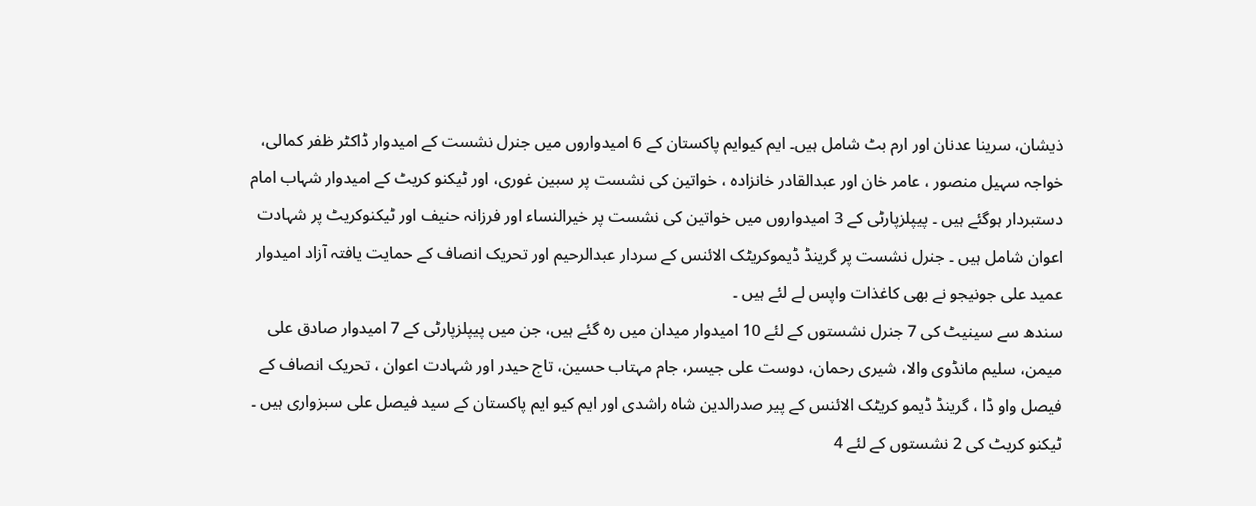ذیشان، سرینا عدنان اور ارم بٹ شامل ہیں۔ ایم کیوایم پاکستان کے 6 امیدواروں میں جنرل نشست کے امیدوار ڈاکٹر ظفر کمالی، خواجہ سہیل منصور ، عامر خان اور عبدالقادر خانزادہ ، خواتین کی نشست پر سبین غوری، اور ٹیکنو کریٹ کے امیدوار شہاب امام دستبردار ہوگئے ہیں ۔ پیپلزپارٹی کے 3 امیدواروں میں خواتین کی نشست پر خیرالنساء اور فرزانہ حنیف اور ٹیکنوکریٹ پر شہادت اعوان شامل ہیں ۔ جنرل نشست پر گرینڈ ڈیموکریٹک الائنس کے سردار عبدالرحیم اور تحریک انصاف کے حمایت یافتہ آزاد امیدوار عمید علی جونیجو نے بھی کاغذات واپس لے لئے ہیں ۔
سندھ سے سینیٹ کی 7 جنرل نشستوں کے لئے 10 امیدوار میدان میں رہ گئے ہیں، جن میں پیپلزپارٹی کے 7 امیدوار صادق علی میمن، سلیم مانڈوی والا، شیری رحمان، دوست علی جیسر، جام مہتاب حسین، تاج حیدر اور شہادت اعوان ، تحریک انصاف کے فیصل واو ڈا ، گرینڈ ڈیمو کریٹک الائنس کے پیر صدرالدین شاہ راشدی اور ایم کیو ایم پاکستان کے سید فیصل علی سبزواری ہیں ۔
ٹیکنو کریٹ کی 2 نشستوں کے لئے 4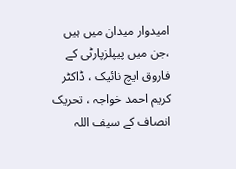امیدوار میدان میں ہیں ،جن میں پیپلزپارٹی کے فاروق ایچ نائیک ، ڈاکٹر کریم احمد خواجہ ، تحریک انصاف کے سیف اللہ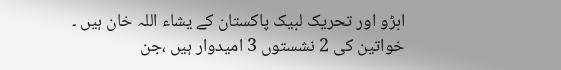ابڑو اور تحریک لبیک پاکستان کے یشاء اللہ خان ہیں ۔ خواتین کی 2 نشستوں 3 امیدوار ہیں ،جن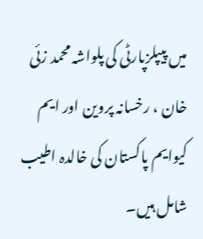میں پیپلزپارٹی کی پلواشہ محمد زئی خان ، رخسانہ پروین اور ایم کیوایم پاکستان کی خالدہ اطیب شامل ہیں۔